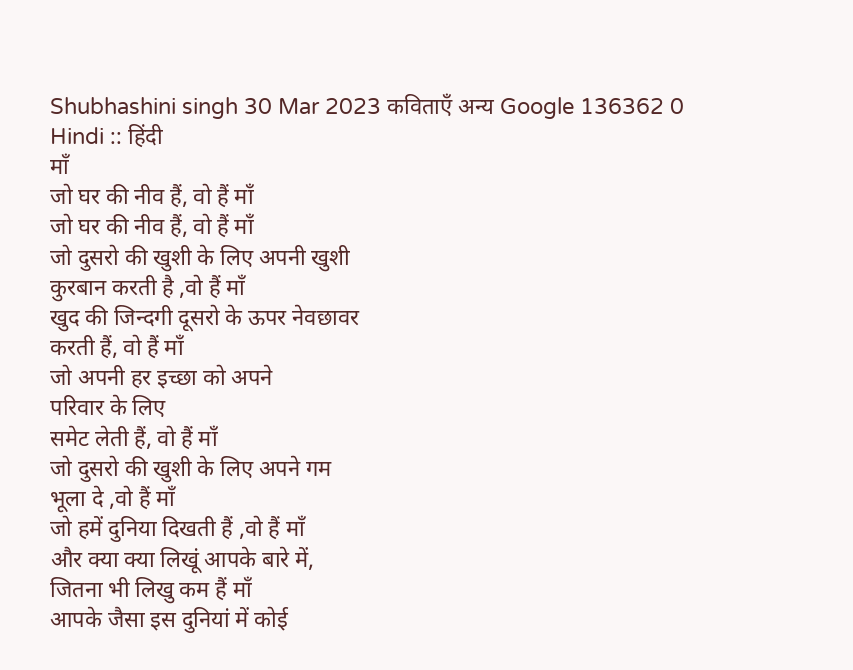Shubhashini singh 30 Mar 2023 कविताएँ अन्य Google 136362 0 Hindi :: हिंदी
माँ
जो घर की नीव हैं, वो हैं माँ
जो घर की नीव हैं, वो हैं माँ
जो दुसरो की खुशी के लिए अपनी खुशी
कुरबान करती है ,वो हैं माँ
खुद की जिन्दगी दूसरो के ऊपर नेवछावर
करती हैं, वो हैं माँ
जो अपनी हर इच्छा को अपने
परिवार के लिए
समेट लेती हैं, वो हैं माँ
जो दुसरो की खुशी के लिए अपने गम
भूला दे ,वो हैं माँ
जो हमें दुनिया दिखती हैं ,वो हैं माँ
और क्या क्या लिखूं आपके बारे में,
जितना भी लिखु कम हैं माँ
आपके जैसा इस दुनियां में कोई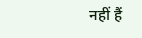नहीं हैं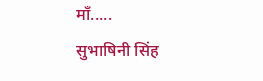माँ.....
सुभाषिनी सिंह